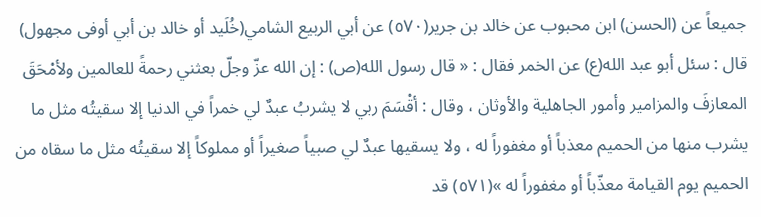جميعاً عن (الحسن) ابن محبوب عن خالد بن جرير(٥٧٠) عن أبي الربيع الشامي(خُلَيد أو خالد بن أبي أوفى مجهول) قال : سئل أبو عبد الله(ع) عن الخمر فقال : « قال رسول الله(ص) : إن الله عزّ وجلّ بعثني رحمةً للعالمين ولأمْحَقَ المعازفَ والمزامير وأمور الجاهلية والأوثان ، وقال : أقْسَمَ ربي لا يشربُ عبدٌ لي خمراً في الدنيا إلا سقيتُه مثل ما يشرب منها من الحميم معذباً أو مغفوراً له ، ولا يسقيها عبدٌ لي صبياً صغيراً أو مملوكاً إلا سقيتُه مثل ما سقاه من الحميم يوم القيامة معذّباً أو مغفوراً له »(٥٧١) قد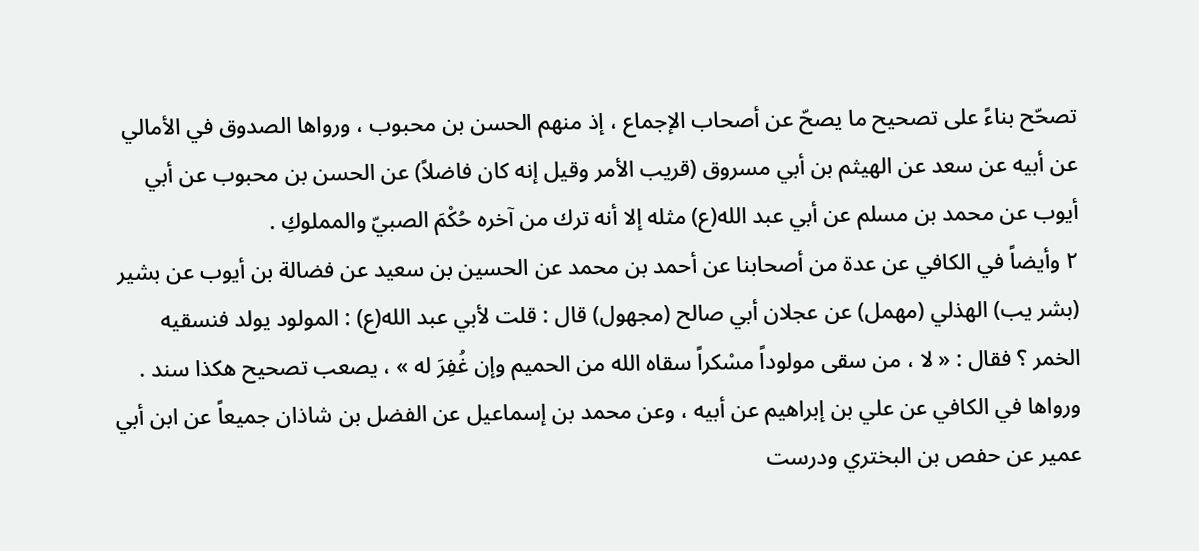تصحّح بناءً على تصحيح ما يصحّ عن أصحاب الإجماع ، إذ منهم الحسن بن محبوب ، ورواها الصدوق في الأمالي عن أبيه عن سعد عن الهيثم بن أبي مسروق (قريب الأمر وقيل إنه كان فاضلاً) عن الحسن بن محبوب عن أبي أيوب عن محمد بن مسلم عن أبي عبد الله(ع) مثله إلا أنه ترك من آخره حُكْمَ الصبيّ والمملوكِ .
٢ وأيضاً في الكافي عن عدة من أصحابنا عن أحمد بن محمد عن الحسين بن سعيد عن فضالة بن أيوب عن بشير (بشر يب) الهذلي (مهمل) عن عجلان أبي صالح (مجهول) قال : قلت لأبي عبد الله(ع) : المولود يولد فنسقيه الخمر ؟ فقال : « لا ، من سقى مولوداً مسْكراً سقاه الله من الحميم وإن غُفِرَ له » ، يصعب تصحيح هكذا سند . ورواها في الكافي عن علي بن إبراهيم عن أبيه ، وعن محمد بن إسماعيل عن الفضل بن شاذان جميعاً عن ابن أبي عمير عن حفص بن البختري ودرست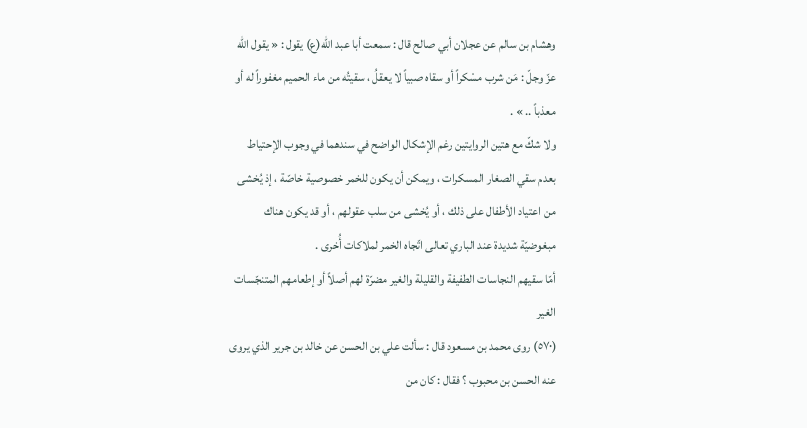وهشام بن سالم عن عجلان أبي صالح قال : سمعت أبا عبد الله(ع) يقول : « يقول الله عزّ وجلّ : مَن شرب مسْكراً أو سقاه صبياً لا يعقلُ ، سقيتُه من ماء الحميم مغفوراً له أو معذباً .. » .
ولا شكّ مع هتين الروايتين رغم الإشكال الواضح في سندهما في وجوب الإحتياط بعدم سقي الصغار المسكرات ، ويمكن أن يكون للخمر خصوصية خاصّة ، إذ يُخشى من اعتياد الأطفال على ذلك ، أو يُخشى من سلب عقولهم ، أو قد يكون هناك مبغوضيّة شديدة عند الباري تعالى اتّجاه الخمر لملاكات أُخرى .
أمّا سقيهم النجاسات الطفيفة والقليلة والغير مضرّة لهم أصلاً أو إطعامهم المتنجّسات الغير
(٥٧٠) روى محمد بن مسعود قال : سألت علي بن الحسن عن خالد بن جرير الذي يروى عنه الحسن بن محبوب ؟ فقال : كان من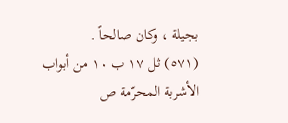بجيلة ، وكان صالحاً .
(٥٧١) ثل ١٧ ب ١٠ من أبواب الأشربة المحرّمة ص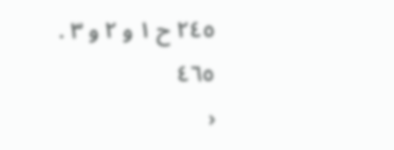٢٤٥ ح ١ و ٢ و ٣ .
٤٦٥
‹